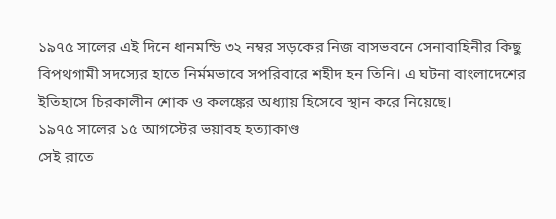১৯৭৫ সালের এই দিনে ধানমন্ডি ৩২ নম্বর সড়কের নিজ বাসভবনে সেনাবাহিনীর কিছু বিপথগামী সদস্যের হাতে নির্মমভাবে সপরিবারে শহীদ হন তিনি। এ ঘটনা বাংলাদেশের ইতিহাসে চিরকালীন শোক ও কলঙ্কের অধ্যায় হিসেবে স্থান করে নিয়েছে।
১৯৭৫ সালের ১৫ আগস্টের ভয়াবহ হত্যাকাণ্ড
সেই রাতে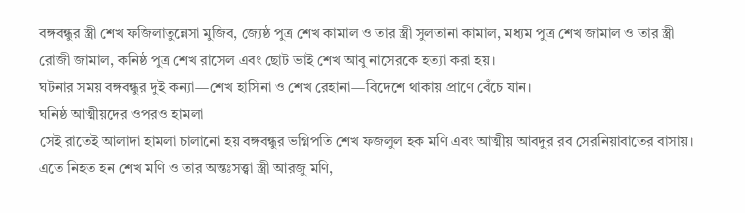বঙ্গবন্ধুর স্ত্রী শেখ ফজিলাতুন্নেসা মুজিব, জ্যেষ্ঠ পুত্র শেখ কামাল ও তার স্ত্রী সুলতানা কামাল, মধ্যম পুত্র শেখ জামাল ও তার স্ত্রী রোজী জামাল, কনিষ্ঠ পুত্র শেখ রাসেল এবং ছোট ভাই শেখ আবু নাসেরকে হত্যা করা হয়।
ঘটনার সময় বঙ্গবন্ধুর দুই কন্যা—শেখ হাসিনা ও শেখ রেহানা—বিদেশে থাকায় প্রাণে বেঁচে যান।
ঘনিষ্ঠ আত্মীয়দের ওপরও হামলা
সেই রাতেই আলাদা হামলা চালানো হয় বঙ্গবন্ধুর ভগ্নিপতি শেখ ফজলুল হক মণি এবং আত্মীয় আবদুর রব সেরনিয়াবাতের বাসায়। এতে নিহত হন শেখ মণি ও তার অন্তঃসত্ত্বা স্ত্রী আরজু মণি,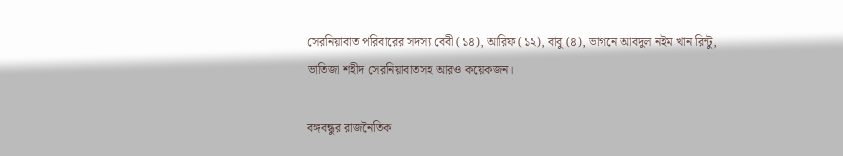সেরনিয়াবাত পরিবারের সদস্য বেবী (১৪), আরিফ (১২), বাবু (৪), ভাগনে আবদুল নইম খান রিন্টু, ভাতিজা শহীদ সেরনিয়াবাতসহ আরও কয়েকজন।

বঙ্গবন্ধুর রাজনৈতিক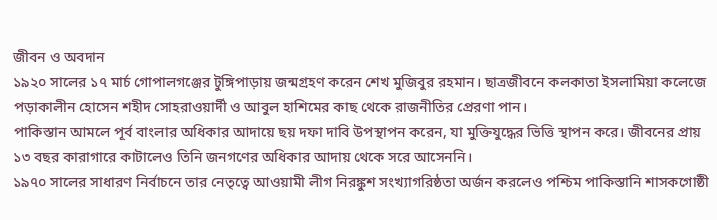জীবন ও অবদান
১৯২০ সালের ১৭ মার্চ গোপালগঞ্জের টুঙ্গিপাড়ায় জন্মগ্রহণ করেন শেখ মুজিবুর রহমান। ছাত্রজীবনে কলকাতা ইসলামিয়া কলেজে পড়াকালীন হোসেন শহীদ সোহরাওয়ার্দী ও আবুল হাশিমের কাছ থেকে রাজনীতির প্রেরণা পান।
পাকিস্তান আমলে পূর্ব বাংলার অধিকার আদায়ে ছয় দফা দাবি উপস্থাপন করেন, যা মুক্তিযুদ্ধের ভিত্তি স্থাপন করে। জীবনের প্রায় ১৩ বছর কারাগারে কাটালেও তিনি জনগণের অধিকার আদায় থেকে সরে আসেননি।
১৯৭০ সালের সাধারণ নির্বাচনে তার নেতৃত্বে আওয়ামী লীগ নিরঙ্কুশ সংখ্যাগরিষ্ঠতা অর্জন করলেও পশ্চিম পাকিস্তানি শাসকগোষ্ঠী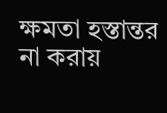ক্ষমতা হস্তান্তর না করায়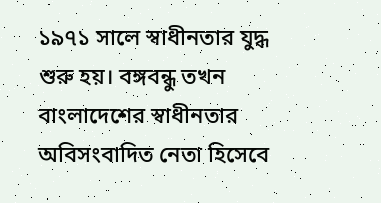১৯৭১ সালে স্বাধীনতার যুদ্ধ শুরু হয়। বঙ্গবন্ধু তখন বাংলাদেশের স্বাধীনতার অবিসংবাদিত নেতা হিসেবে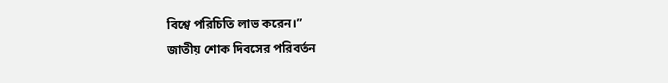বিশ্বে পরিচিতি লাভ করেন।”
জাতীয় শোক দিবসের পরিবর্তন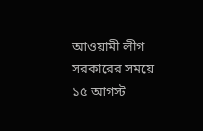আওয়ামী লীগ সরকারের সময়ে ১৫ আগস্ট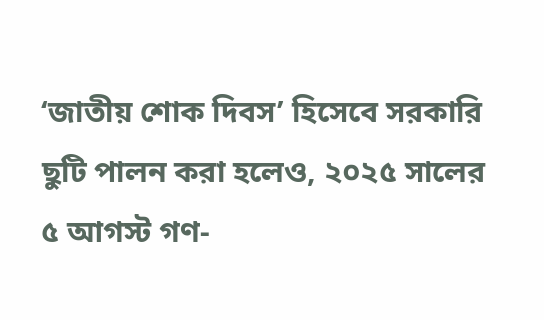‘জাতীয় শোক দিবস’ হিসেবে সরকারি ছুটি পালন করা হলেও, ২০২৫ সালের ৫ আগস্ট গণ-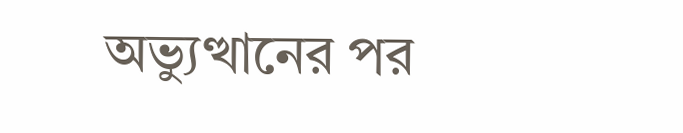অভ্যুত্থানের পর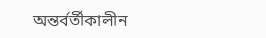অন্তর্বর্তীকালীন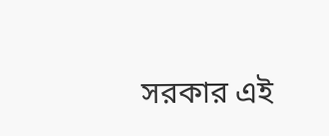সরকার এই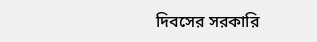দিবসের সরকারি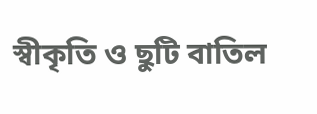স্বীকৃতি ও ছুটি বাতিল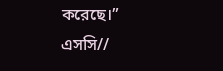করেছে।”
এসসি//